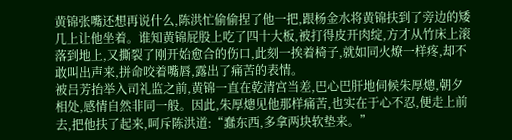黄锦张嘴还想再说什么,陈洪忙偷偷捏了他一把,跟杨金水将黄锦扶到了旁边的矮几上让他坐着。谁知黄锦屁股上吃了四十大板,被打得皮开肉绽,方才从竹床上滚落到地上,又撕裂了刚开始愈合的伤口,此刻一挨着椅子,就如同火燎一样疼,却不敢叫出声来,拼命咬着嘴唇,露出了痛苦的表情。
被吕芳抬举入司礼监之前,黄锦一直在乾清宫当差,巴心巴肝地伺候朱厚熜,朝夕相处,感情自然非同一般。因此,朱厚熜见他那样痛苦,也实在于心不忍,便走上前去,把他扶了起来,呵斥陈洪道:“蠢东西,多拿两块软垫来。”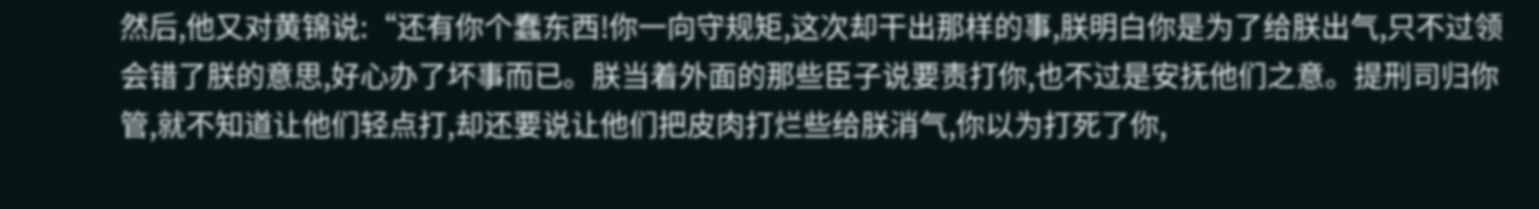然后,他又对黄锦说:“还有你个蠢东西!你一向守规矩,这次却干出那样的事,朕明白你是为了给朕出气,只不过领会错了朕的意思,好心办了坏事而已。朕当着外面的那些臣子说要责打你,也不过是安抚他们之意。提刑司归你管,就不知道让他们轻点打,却还要说让他们把皮肉打烂些给朕消气,你以为打死了你,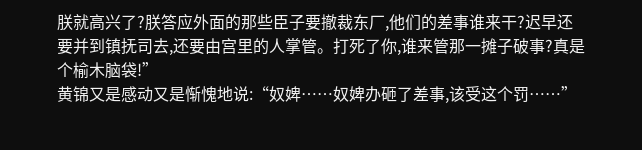朕就高兴了?朕答应外面的那些臣子要撤裁东厂,他们的差事谁来干?迟早还要并到镇抚司去,还要由宫里的人掌管。打死了你,谁来管那一摊子破事?真是个榆木脑袋!”
黄锦又是感动又是惭愧地说:“奴婢……奴婢办砸了差事,该受这个罚……”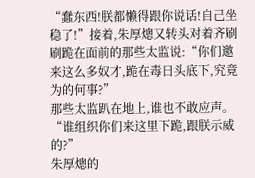“蠢东西!朕都懒得跟你说话!自己坐稳了!”接着,朱厚熜又转头对着齐刷刷跪在面前的那些太监说:“你们邀来这么多奴才,跪在毒日头底下,究竟为的何事?”
那些太监趴在地上,谁也不敢应声。
“谁组织你们来这里下跪,跟朕示威的?”
朱厚熜的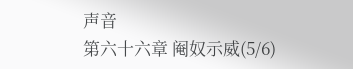声音
第六十六章 阉奴示威(5/6)